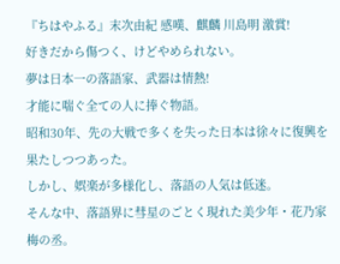『ちはやふる』末次由紀 感嘆、麒麟 川島明 激賞!
好きだから傷つく、けどやめられない。
夢は日本一の落語家、武器は情熱!
才能に喘ぐ全ての人に捧ぐ物語。
昭和30年、先の大戦で多くを失った日本は徐々に復興を果たしつつあった。
しかし、娯楽が多様化し、落語の人気は低迷。
そんな中、落語界に彗星のごとく現れた美少年・花乃家梅の丞。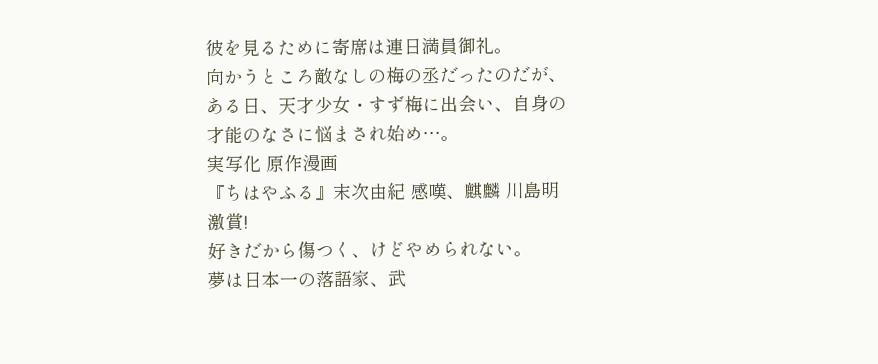彼を見るために寄席は連日満員御礼。
向かうところ敵なしの梅の丞だったのだが、ある日、天才少女・すず梅に出会い、自身の才能のなさに悩まされ始め…。
実写化 原作漫画
『ちはやふる』末次由紀 感嘆、麒麟 川島明 激賞!
好きだから傷つく、けどやめられない。
夢は日本一の落語家、武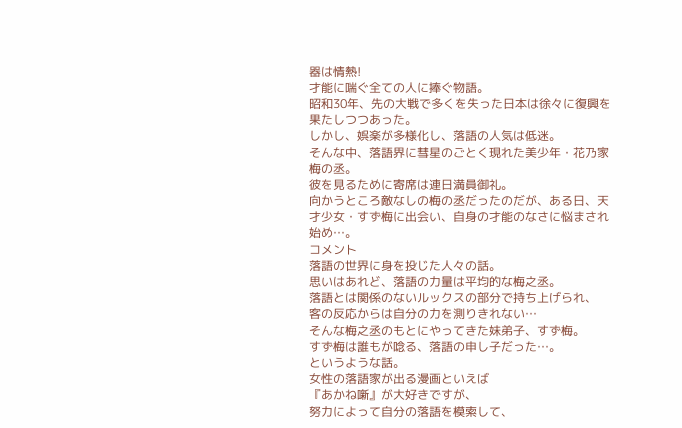器は情熱!
才能に喘ぐ全ての人に捧ぐ物語。
昭和30年、先の大戦で多くを失った日本は徐々に復興を果たしつつあった。
しかし、娯楽が多様化し、落語の人気は低迷。
そんな中、落語界に彗星のごとく現れた美少年・花乃家梅の丞。
彼を見るために寄席は連日満員御礼。
向かうところ敵なしの梅の丞だったのだが、ある日、天才少女・すず梅に出会い、自身の才能のなさに悩まされ始め…。
コメント
落語の世界に身を投じた人々の話。
思いはあれど、落語の力量は平均的な梅之丞。
落語とは関係のないルックスの部分で持ち上げられ、
客の反応からは自分の力を測りきれない…
そんな梅之丞のもとにやってきた妹弟子、すず梅。
すず梅は誰もが唸る、落語の申し子だった…。
というような話。
女性の落語家が出る漫画といえば
『あかね噺』が大好きですが、
努力によって自分の落語を模索して、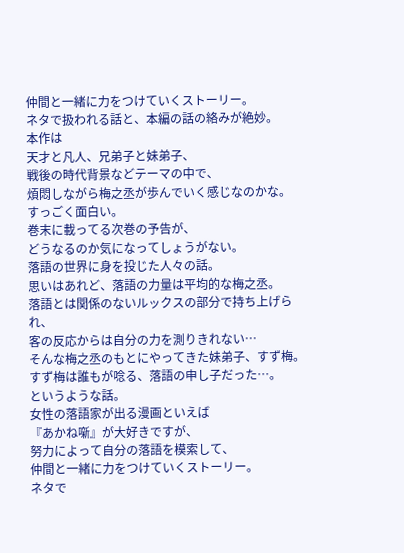仲間と一緒に力をつけていくストーリー。
ネタで扱われる話と、本編の話の絡みが絶妙。
本作は
天才と凡人、兄弟子と妹弟子、
戦後の時代背景などテーマの中で、
煩悶しながら梅之丞が歩んでいく感じなのかな。
すっごく面白い。
巻末に載ってる次巻の予告が、
どうなるのか気になってしょうがない。
落語の世界に身を投じた人々の話。
思いはあれど、落語の力量は平均的な梅之丞。
落語とは関係のないルックスの部分で持ち上げられ、
客の反応からは自分の力を測りきれない…
そんな梅之丞のもとにやってきた妹弟子、すず梅。
すず梅は誰もが唸る、落語の申し子だった…。
というような話。
女性の落語家が出る漫画といえば
『あかね噺』が大好きですが、
努力によって自分の落語を模索して、
仲間と一緒に力をつけていくストーリー。
ネタで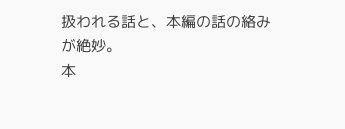扱われる話と、本編の話の絡みが絶妙。
本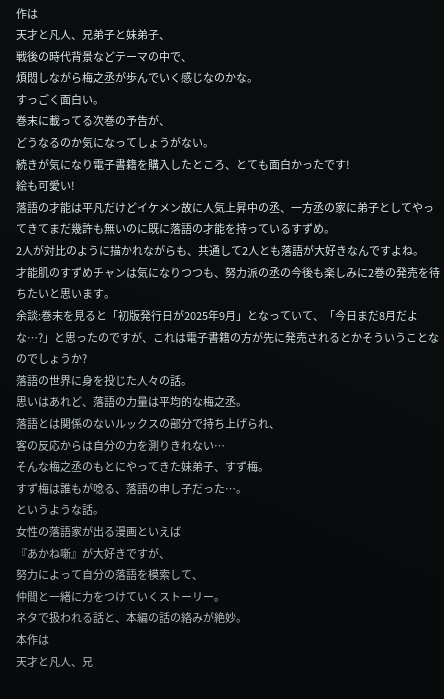作は
天才と凡人、兄弟子と妹弟子、
戦後の時代背景などテーマの中で、
煩悶しながら梅之丞が歩んでいく感じなのかな。
すっごく面白い。
巻末に載ってる次巻の予告が、
どうなるのか気になってしょうがない。
続きが気になり電子書籍を購入したところ、とても面白かったです!
絵も可愛い!
落語の才能は平凡だけどイケメン故に人気上昇中の丞、一方丞の家に弟子としてやってきてまだ幾許も無いのに既に落語の才能を持っているすずめ。
2人が対比のように描かれながらも、共通して2人とも落語が大好きなんですよね。
才能肌のすずめチャンは気になりつつも、努力派の丞の今後も楽しみに2巻の発売を待ちたいと思います。
余談:巻末を見ると「初版発行日が2025年9月」となっていて、「今日まだ8月だよな…?」と思ったのですが、これは電子書籍の方が先に発売されるとかそういうことなのでしょうか?
落語の世界に身を投じた人々の話。
思いはあれど、落語の力量は平均的な梅之丞。
落語とは関係のないルックスの部分で持ち上げられ、
客の反応からは自分の力を測りきれない…
そんな梅之丞のもとにやってきた妹弟子、すず梅。
すず梅は誰もが唸る、落語の申し子だった…。
というような話。
女性の落語家が出る漫画といえば
『あかね噺』が大好きですが、
努力によって自分の落語を模索して、
仲間と一緒に力をつけていくストーリー。
ネタで扱われる話と、本編の話の絡みが絶妙。
本作は
天才と凡人、兄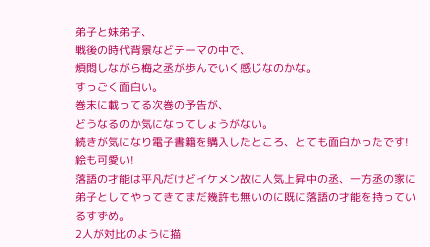弟子と妹弟子、
戦後の時代背景などテーマの中で、
煩悶しながら梅之丞が歩んでいく感じなのかな。
すっごく面白い。
巻末に載ってる次巻の予告が、
どうなるのか気になってしょうがない。
続きが気になり電子書籍を購入したところ、とても面白かったです!
絵も可愛い!
落語の才能は平凡だけどイケメン故に人気上昇中の丞、一方丞の家に弟子としてやってきてまだ幾許も無いのに既に落語の才能を持っているすずめ。
2人が対比のように描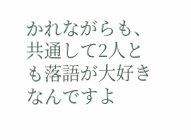かれながらも、共通して2人とも落語が大好きなんですよ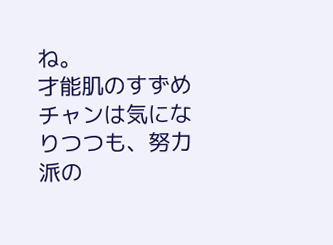ね。
才能肌のすずめチャンは気になりつつも、努力派の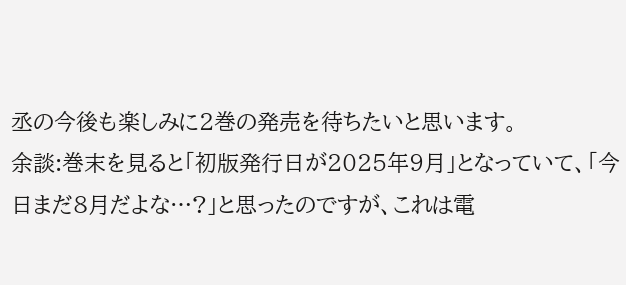丞の今後も楽しみに2巻の発売を待ちたいと思います。
余談:巻末を見ると「初版発行日が2025年9月」となっていて、「今日まだ8月だよな…?」と思ったのですが、これは電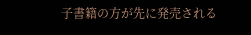子書籍の方が先に発売される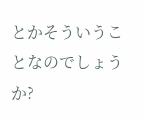とかそういうことなのでしょうか?